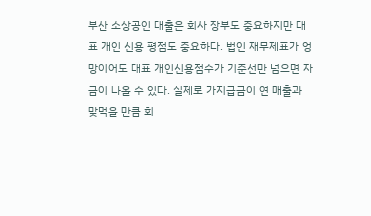부산 소상공인 대출은 회사 장부도 중요하지만 대표 개인 신용 평점도 중요하다. 법인 재무제표가 엉망이어도 대표 개인신용점수가 기준선만 넘으면 자금이 나올 수 있다. 실제로 가지급금이 연 매출과 맞먹을 만큼 회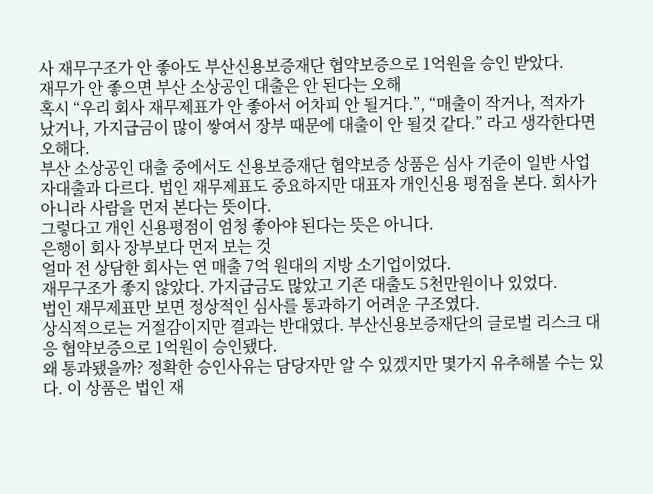사 재무구조가 안 좋아도 부산신용보증재단 협약보증으로 1억원을 승인 받았다.
재무가 안 좋으면 부산 소상공인 대출은 안 된다는 오해
혹시 “우리 회사 재무제표가 안 좋아서 어차피 안 될거다.”, “매출이 작거나, 적자가 났거나, 가지급금이 많이 쌓여서 장부 때문에 대출이 안 될것 같다.” 라고 생각한다면 오해다.
부산 소상공인 대출 중에서도 신용보증재단 협약보증 상품은 심사 기준이 일반 사업자대출과 다르다. 법인 재무제표도 중요하지만 대표자 개인신용 평점을 본다. 회사가 아니라 사람을 먼저 본다는 뜻이다.
그렇다고 개인 신용평점이 엄청 좋아야 된다는 뜻은 아니다.
은행이 회사 장부보다 먼저 보는 것
얼마 전 상담한 회사는 연 매출 7억 원대의 지방 소기업이었다.
재무구조가 좋지 않았다. 가지급금도 많았고 기존 대출도 5천만원이나 있었다.
법인 재무제표만 보면 정상적인 심사를 통과하기 어려운 구조였다.
상식적으로는 거절감이지만 결과는 반대였다. 부산신용보증재단의 글로벌 리스크 대응 협약보증으로 1억원이 승인됐다.
왜 통과됐을까? 정확한 승인사유는 담당자만 알 수 있겠지만 몇가지 유추해볼 수는 있다. 이 상품은 법인 재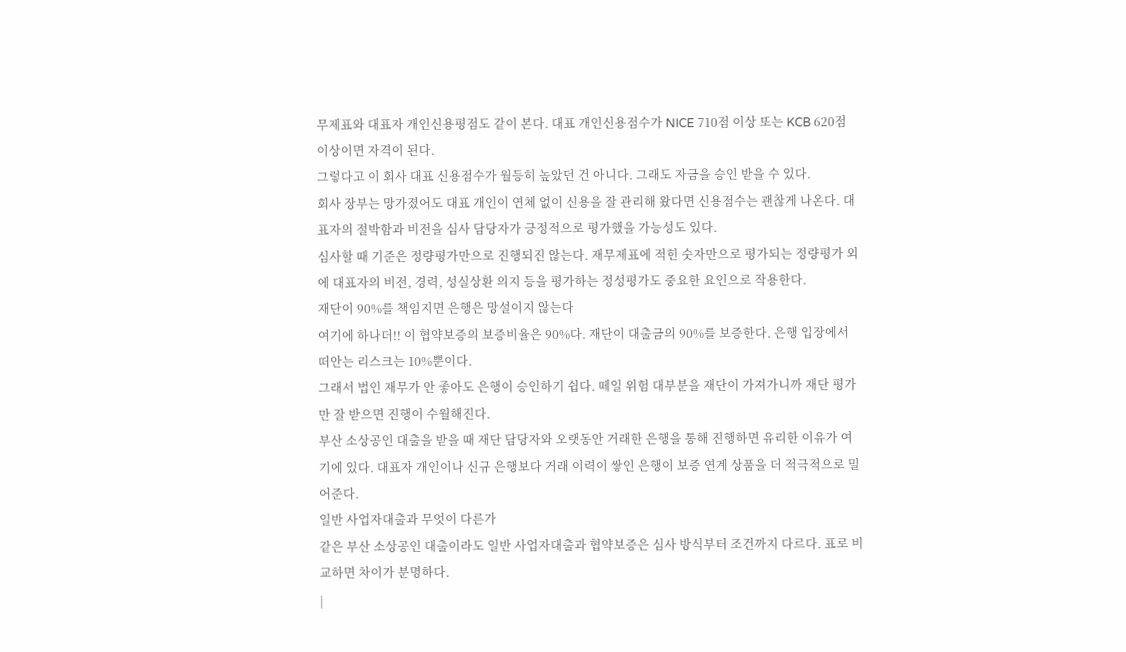무제표와 대표자 개인신용평점도 같이 본다. 대표 개인신용점수가 NICE 710점 이상 또는 KCB 620점 이상이면 자격이 된다.
그렇다고 이 회사 대표 신용점수가 월등히 높았던 건 아니다. 그래도 자금을 승인 받을 수 있다.
회사 장부는 망가졌어도 대표 개인이 연체 없이 신용을 잘 관리해 왔다면 신용점수는 괜찮게 나온다. 대표자의 절박함과 비전을 심사 담당자가 긍정적으로 평가했을 가능성도 있다.
심사할 때 기준은 정량평가만으로 진행되진 않는다. 재무제표에 적힌 숫자만으로 평가되는 정량평가 외에 대표자의 비전, 경력, 성실상환 의지 등을 평가하는 정성평가도 중요한 요인으로 작용한다.
재단이 90%를 책임지면 은행은 망설이지 않는다
여기에 하나더!! 이 협약보증의 보증비율은 90%다. 재단이 대출금의 90%를 보증한다. 은행 입장에서 떠안는 리스크는 10%뿐이다.
그래서 법인 재무가 안 좋아도 은행이 승인하기 쉽다. 떼일 위험 대부분을 재단이 가져가니까 재단 평가만 잘 받으면 진행이 수월해진다.
부산 소상공인 대출을 받을 때 재단 담당자와 오랫동안 거래한 은행을 통해 진행하면 유리한 이유가 여기에 있다. 대표자 개인이나 신규 은행보다 거래 이력이 쌓인 은행이 보증 연계 상품을 더 적극적으로 밀어준다.
일반 사업자대출과 무엇이 다른가
같은 부산 소상공인 대출이라도 일반 사업자대출과 협약보증은 심사 방식부터 조건까지 다르다. 표로 비교하면 차이가 분명하다.
|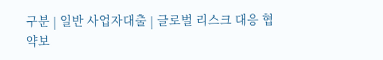구분 | 일반 사업자대출 | 글로벌 리스크 대응 협약보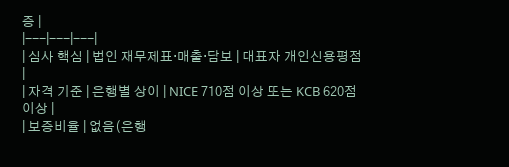증 |
|---|---|---|
| 심사 핵심 | 법인 재무제표·매출·담보 | 대표자 개인신용평점 |
| 자격 기준 | 은행별 상이 | NICE 710점 이상 또는 KCB 620점 이상 |
| 보증비율 | 없음(은행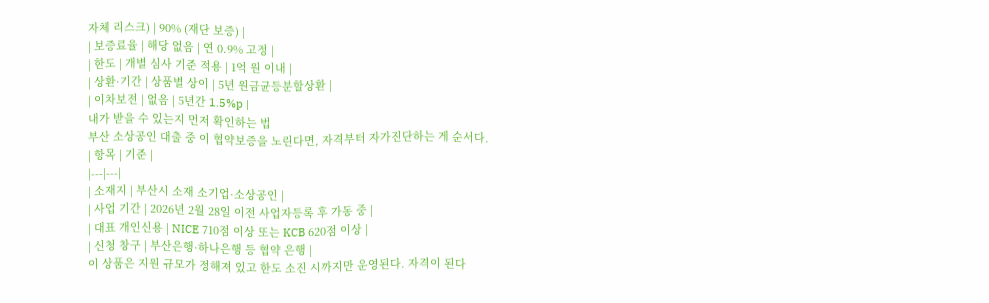자체 리스크) | 90% (재단 보증) |
| 보증료율 | 해당 없음 | 연 0.9% 고정 |
| 한도 | 개별 심사 기준 적용 | 1억 원 이내 |
| 상환·기간 | 상품별 상이 | 5년 원금균등분할상환 |
| 이차보전 | 없음 | 5년간 1.5%p |
내가 받을 수 있는지 먼저 확인하는 법
부산 소상공인 대출 중 이 협약보증을 노린다면, 자격부터 자가진단하는 게 순서다.
| 항목 | 기준 |
|---|---|
| 소재지 | 부산시 소재 소기업·소상공인 |
| 사업 기간 | 2026년 2월 28일 이전 사업자등록 후 가동 중 |
| 대표 개인신용 | NICE 710점 이상 또는 KCB 620점 이상 |
| 신청 창구 | 부산은행·하나은행 등 협약 은행 |
이 상품은 지원 규모가 정해져 있고 한도 소진 시까지만 운영된다. 자격이 된다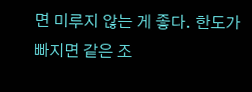면 미루지 않는 게 좋다. 한도가 빠지면 같은 조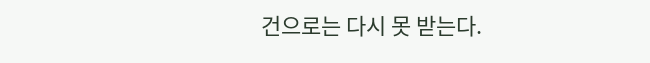건으로는 다시 못 받는다.